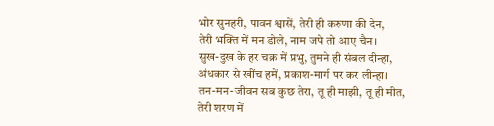भोर सुनहरी, पावन श्वासें, तेरी ही करुणा की देन,
तेरी भक्ति में मन डोले, नाम जपे तो आए चैन।
सुख-दुख के हर चक्र में प्रभु, तुमने ही संबल दीन्हा,
अंधकार से खींच हमें, प्रकाश-मार्ग पर कर लीन्हा।
तन-मन-जीवन सब कुछ तेरा, तू ही माझी, तू ही मीत,
तेरी शरण में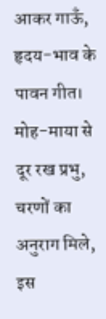आकर गाऊँ, हृदय-भाव के पावन गीत।
मोह-माया से दूर रख प्रभु, चरणों का अनुराग मिले,
इस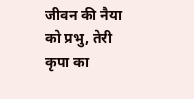जीवन की नैया को प्रभु, तेरी कृपा का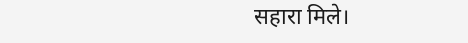सहारा मिले।